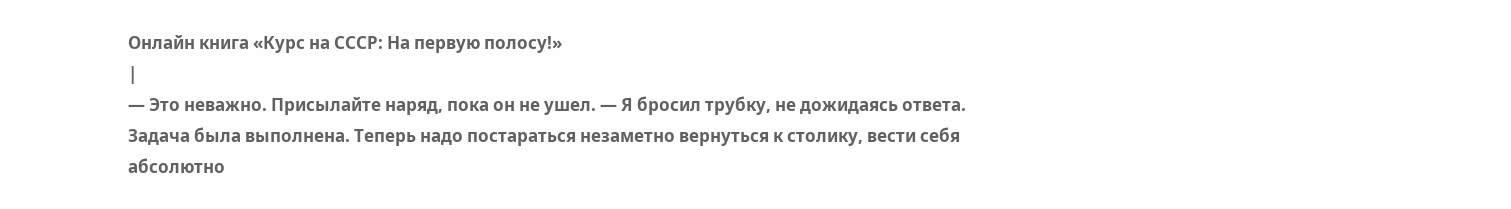Онлайн книга «Курс на СССР: На первую полосу!»
|
— Это неважно. Присылайте наряд, пока он не ушел. — Я бросил трубку, не дожидаясь ответа. Задача была выполнена. Теперь надо постараться незаметно вернуться к столику, вести себя абсолютно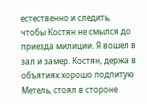естественно и следить, чтобы Костян не смылся до приезда милиции. Я вошел в зал и замер. Костян, держа в объятиях хорошо подпитую Метель, стоял в стороне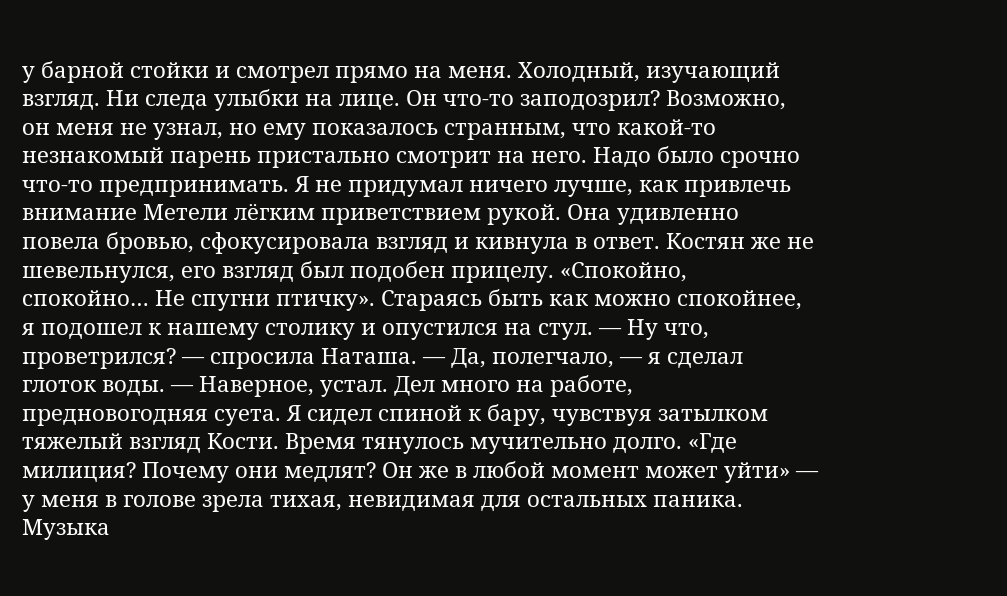у барной стойки и смотрел прямо на меня. Холодный, изучающий взгляд. Ни следа улыбки на лице. Он что-то заподозрил? Возможно, он меня не узнал, но ему показалось странным, что какой-то незнакомый парень пристально смотрит на него. Надо было срочно что-то предпринимать. Я не придумал ничего лучше, как привлечь внимание Метели лёгким приветствием рукой. Она удивленно повела бровью, сфокусировала взгляд и кивнула в ответ. Костян же не шевельнулся, его взгляд был подобен прицелу. «Спокойно, спокойно… Не спугни птичку». Стараясь быть как можно спокойнее, я подошел к нашему столику и опустился на стул. — Ну что, проветрился? — спросила Наташа. — Да, полегчало, — я сделал глоток воды. — Наверное, устал. Дел много на работе, предновогодняя суета. Я сидел спиной к бару, чувствуя затылком тяжелый взгляд Кости. Время тянулось мучительно долго. «Где милиция? Почему они медлят? Он же в любой момент может уйти» — у меня в голове зрела тихая, невидимая для остальных паника. Музыка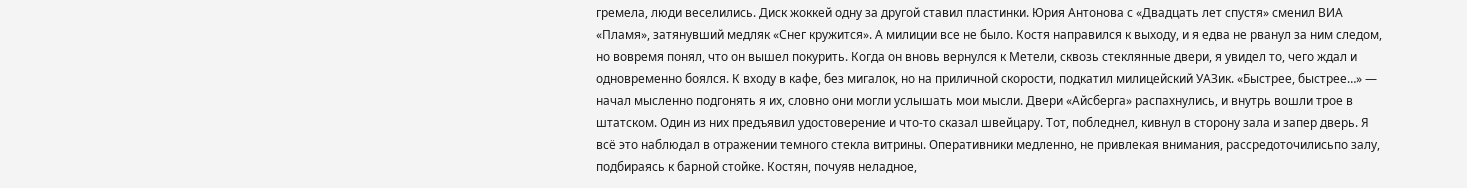гремела, люди веселились. Диск жоккей одну за другой ставил пластинки. Юрия Антонова с «Двадцать лет спустя» сменил ВИА «Пламя», затянувший медляк «Снег кружится». А милиции все не было. Костя направился к выходу, и я едва не рванул за ним следом, но вовремя понял, что он вышел покурить. Когда он вновь вернулся к Метели, сквозь стеклянные двери, я увидел то, чего ждал и одновременно боялся. К входу в кафе, без мигалок, но на приличной скорости, подкатил милицейский УАЗик. «Быстрее, быстрее…» — начал мысленно подгонять я их, словно они могли услышать мои мысли. Двери «Айсберга» распахнулись, и внутрь вошли трое в штатском. Один из них предъявил удостоверение и что-то сказал швейцару. Тот, побледнел, кивнул в сторону зала и запер дверь. Я всё это наблюдал в отражении темного стекла витрины. Оперативники медленно, не привлекая внимания, рассредоточилисьпо залу, подбираясь к барной стойке. Костян, почуяв неладное,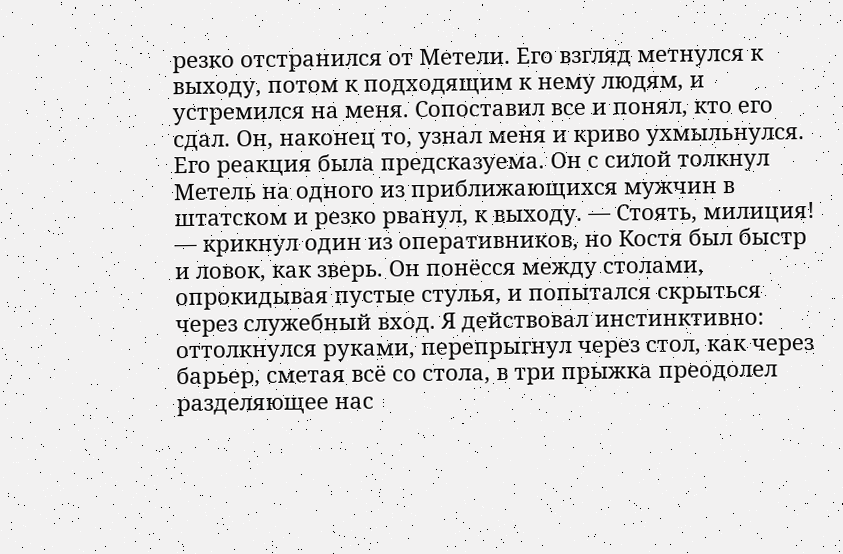резко отстранился от Метели. Его взгляд метнулся к выходу, потом к подходящим к нему людям, и устремился на меня. Сопоставил все и понял, кто его сдал. Он, наконец то, узнал меня и криво ухмыльнулся. Его реакция была предсказуема. Он с силой толкнул Метель на одного из приближающихся мужчин в штатском и резко рванул, к выходу. — Стоять, милиция! — крикнул один из оперативников, но Костя был быстр и ловок, как зверь. Он понёсся между столами, опрокидывая пустые стулья, и попытался скрыться через служебный вход. Я действовал инстинктивно: оттолкнулся руками, перепрыгнул через стол, как через барьер, сметая всё со стола, в три прыжка преодолел разделяющее нас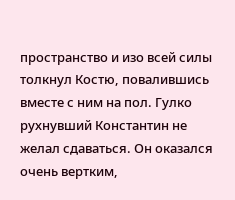пространство и изо всей силы толкнул Костю, повалившись вместе с ним на пол. Гулко рухнувший Константин не желал сдаваться. Он оказался очень вертким,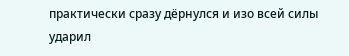практически сразу дёрнулся и изо всей силы ударил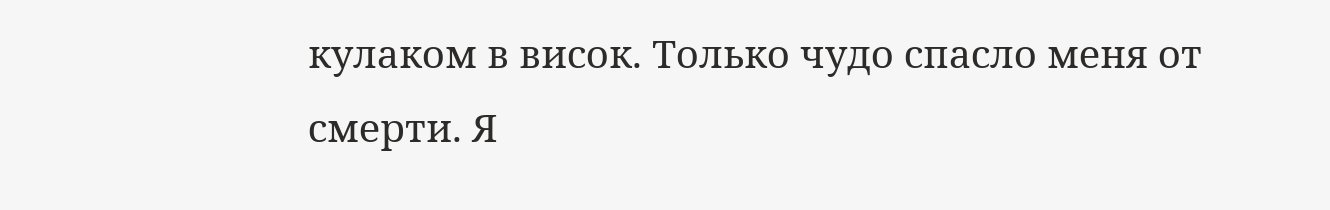кулаком в висок. Только чудо спасло меня от смерти. Я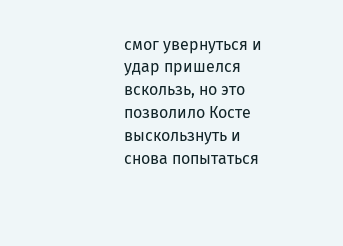смог увернуться и удар пришелся вскользь, но это позволило Косте выскользнуть и снова попытаться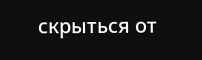скрыться от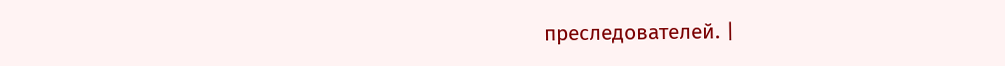преследователей. |